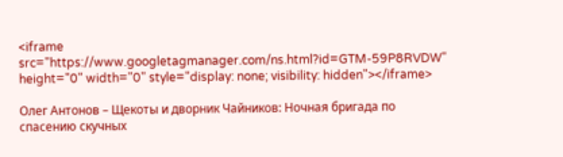<iframe src="https://www.googletagmanager.com/ns.html?id=GTM-59P8RVDW" height="0" width="0" style="display: none; visibility: hidden"></iframe>

Олег Антонов – Щекоты и дворник Чайников: Ночная бригада по спасению скучных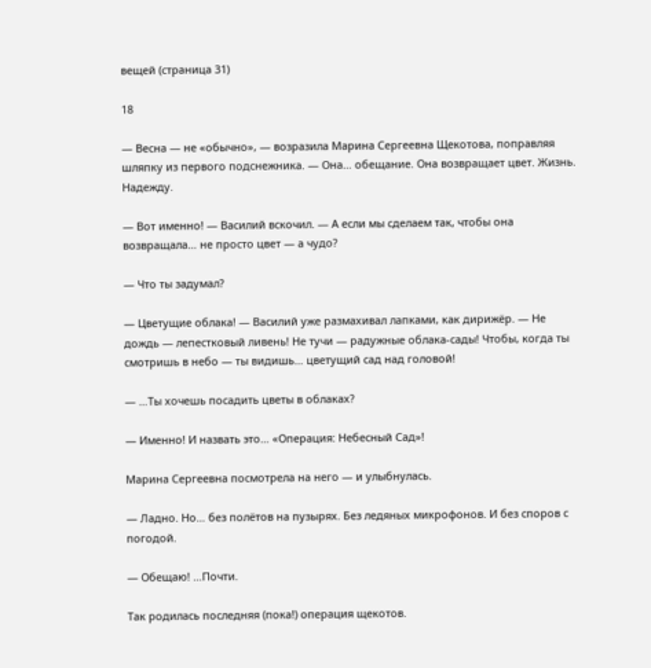вещей (страница 31)

18

— Весна — не «обычно», — возразила Марина Сергеевна Щекотова, поправляя шляпку из первого подснежника. — Она… обещание. Она возвращает цвет. Жизнь. Надежду.

— Вот именно! — Василий вскочил. — А если мы сделаем так, чтобы она возвращала… не просто цвет — а чудо?

— Что ты задумал?

— Цветущие облака! — Василий уже размахивал лапками, как дирижёр. — Не дождь — лепестковый ливень! Не тучи — радужные облака-сады! Чтобы, когда ты смотришь в небо — ты видишь… цветущий сад над головой!

— …Ты хочешь посадить цветы в облаках?

— Именно! И назвать это… «Операция: Небесный Сад»!

Марина Сергеевна посмотрела на него — и улыбнулась.

— Ладно. Но… без полётов на пузырях. Без ледяных микрофонов. И без споров с погодой.

— Обещаю! …Почти.

Так родилась последняя (пока!) операция щекотов.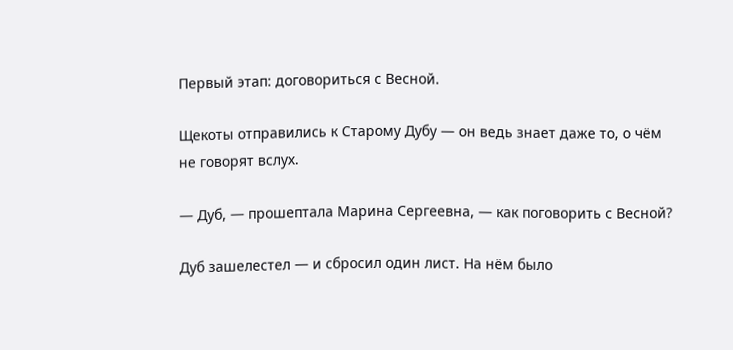Первый этап: договориться с Весной.

Щекоты отправились к Старому Дубу — он ведь знает даже то, о чём не говорят вслух.

— Дуб, — прошептала Марина Сергеевна, — как поговорить с Весной?

Дуб зашелестел — и сбросил один лист. На нём было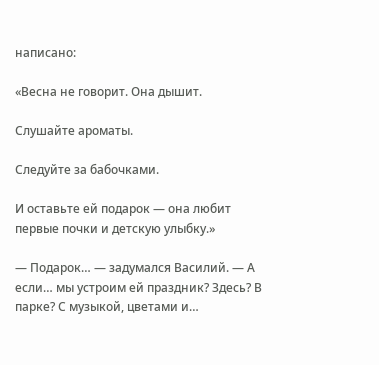написано:

«Весна не говорит. Она дышит.

Слушайте ароматы.

Следуйте за бабочками.

И оставьте ей подарок — она любит первые почки и детскую улыбку.»

— Подарок… — задумался Василий. — А если… мы устроим ей праздник? Здесь? В парке? С музыкой, цветами и…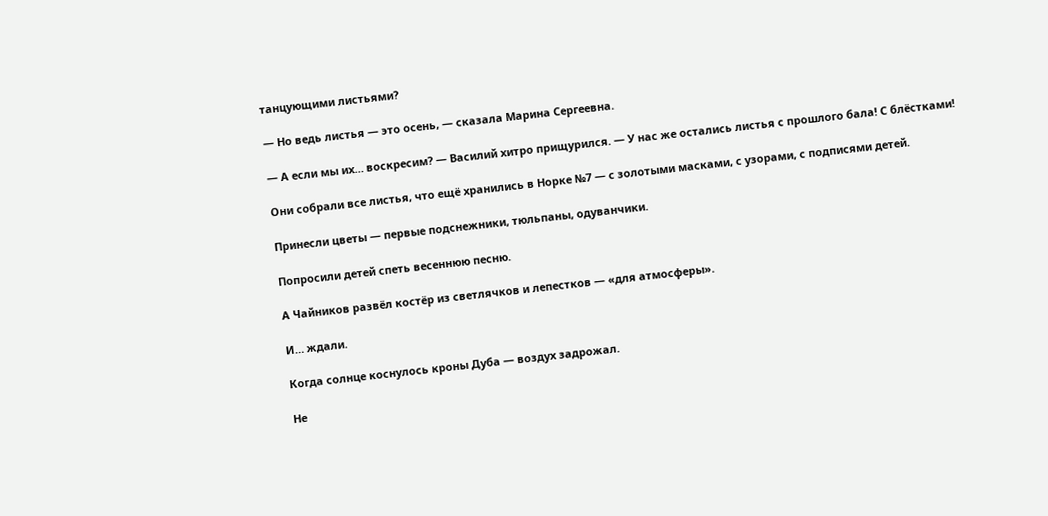танцующими листьями?

— Но ведь листья — это осень, — сказала Марина Сергеевна.

— А если мы их… воскресим? — Василий хитро прищурился. — У нас же остались листья с прошлого бала! С блёстками!

Они собрали все листья, что ещё хранились в Норке №7 — с золотыми масками, с узорами, с подписями детей.

Принесли цветы — первые подснежники, тюльпаны, одуванчики.

Попросили детей спеть весеннюю песню.

А Чайников развёл костёр из светлячков и лепестков — «для атмосферы».

И… ждали.

Когда солнце коснулось кроны Дуба — воздух задрожал.

Не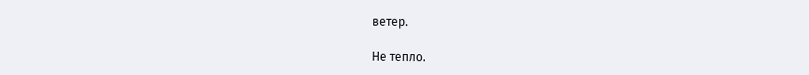ветер.

Не тепло.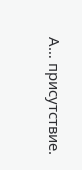А… присутствие.